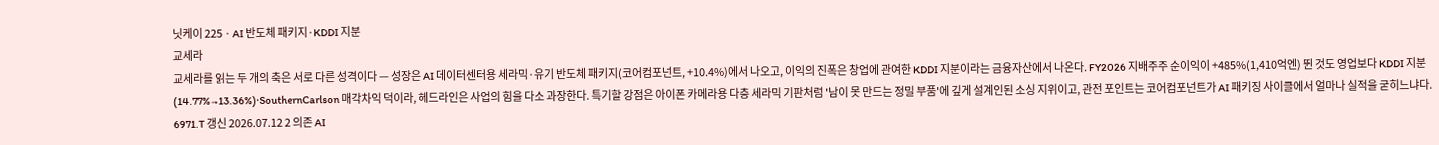닛케이 225 · AI 반도체 패키지·KDDI 지분
교세라
교세라를 읽는 두 개의 축은 서로 다른 성격이다 — 성장은 AI 데이터센터용 세라믹·유기 반도체 패키지(코어컴포넌트, +10.4%)에서 나오고, 이익의 진폭은 창업에 관여한 KDDI 지분이라는 금융자산에서 나온다. FY2026 지배주주 순이익이 +485%(1,410억엔) 뛴 것도 영업보다 KDDI 지분(14.77%→13.36%)·SouthernCarlson 매각차익 덕이라, 헤드라인은 사업의 힘을 다소 과장한다. 특기할 강점은 아이폰 카메라용 다층 세라믹 기판처럼 '남이 못 만드는 정밀 부품'에 깊게 설계인된 소싱 지위이고, 관전 포인트는 코어컴포넌트가 AI 패키징 사이클에서 얼마나 실적을 굳히느냐다.
6971.T 갱신 2026.07.12 2 의존 AI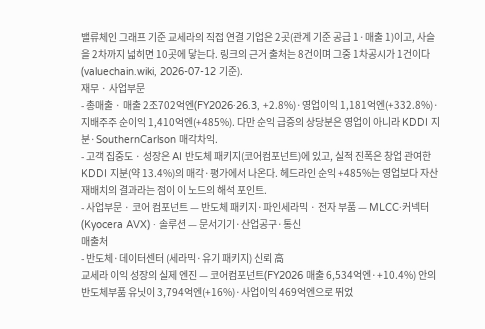밸류체인 그래프 기준 교세라의 직접 연결 기업은 2곳(관계 기준 공급 1·매출 1)이고, 사슬을 2차까지 넓히면 10곳에 닿는다. 링크의 근거 출처는 8건이며 그중 1차공시가 1건이다 (valuechain.wiki, 2026-07-12 기준).
재무 · 사업부문
- 총매출 · 매출 2조702억엔(FY2026·26.3, +2.8%)·영업이익 1,181억엔(+332.8%)·지배주주 순이익 1,410억엔(+485%). 다만 순익 급증의 상당분은 영업이 아니라 KDDI 지분·SouthernCarlson 매각차익.
- 고객 집중도 · 성장은 AI 반도체 패키지(코어컴포넌트)에 있고, 실적 진폭은 창업 관여한 KDDI 지분(약 13.4%)의 매각·평가에서 나온다. 헤드라인 순익 +485%는 영업보다 자산 재배치의 결과라는 점이 이 노드의 해석 포인트.
- 사업부문 · 코어 컴포넌트 — 반도체 패키지·파인세라믹 · 전자 부품 — MLCC·커넥터(Kyocera AVX) · 솔루션 — 문서기기·산업공구·통신
매출처
- 반도체·데이터센터 (세라믹·유기 패키지) 신뢰 高
교세라 이익 성장의 실제 엔진 — 코어컴포넌트(FY2026 매출 6,534억엔·+10.4%) 안의 반도체부품 유닛이 3,794억엔(+16%)·사업이익 469억엔으로 뛰었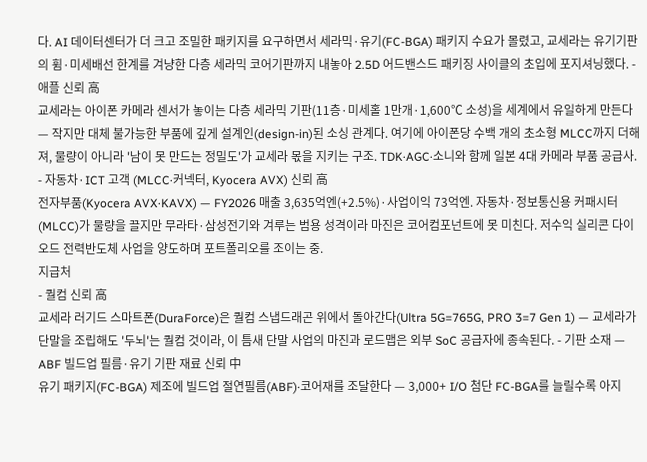다. AI 데이터센터가 더 크고 조밀한 패키지를 요구하면서 세라믹·유기(FC-BGA) 패키지 수요가 몰렸고, 교세라는 유기기판의 휨·미세배선 한계를 겨냥한 다층 세라믹 코어기판까지 내놓아 2.5D 어드밴스드 패키징 사이클의 초입에 포지셔닝했다. - 애플 신뢰 高
교세라는 아이폰 카메라 센서가 놓이는 다층 세라믹 기판(11층·미세홀 1만개·1,600℃ 소성)을 세계에서 유일하게 만든다 — 작지만 대체 불가능한 부품에 깊게 설계인(design-in)된 소싱 관계다. 여기에 아이폰당 수백 개의 초소형 MLCC까지 더해져, 물량이 아니라 '남이 못 만드는 정밀도'가 교세라 몫을 지키는 구조. TDK·AGC·소니와 함께 일본 4대 카메라 부품 공급사. - 자동차·ICT 고객 (MLCC·커넥터, Kyocera AVX) 신뢰 高
전자부품(Kyocera AVX·KAVX) — FY2026 매출 3,635억엔(+2.5%)·사업이익 73억엔. 자동차·정보통신용 커패시터(MLCC)가 물량을 끌지만 무라타·삼성전기와 겨루는 범용 성격이라 마진은 코어컴포넌트에 못 미친다. 저수익 실리콘 다이오드 전력반도체 사업을 양도하며 포트폴리오를 조이는 중.
지급처
- 퀄컴 신뢰 高
교세라 러기드 스마트폰(DuraForce)은 퀄컴 스냅드래곤 위에서 돌아간다(Ultra 5G=765G, PRO 3=7 Gen 1) — 교세라가 단말을 조립해도 '두뇌'는 퀄컴 것이라, 이 틈새 단말 사업의 마진과 로드맵은 외부 SoC 공급자에 종속된다. - 기판 소재 — ABF 빌드업 필름·유기 기판 재료 신뢰 中
유기 패키지(FC-BGA) 제조에 빌드업 절연필름(ABF)·코어재를 조달한다 — 3,000+ I/O 첨단 FC-BGA를 늘릴수록 아지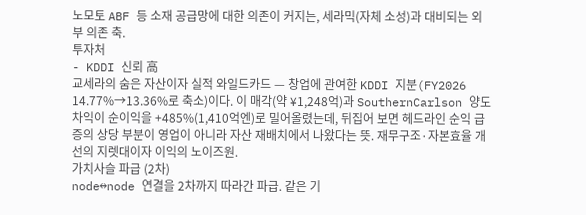노모토 ABF 등 소재 공급망에 대한 의존이 커지는, 세라믹(자체 소성)과 대비되는 외부 의존 축.
투자처
- KDDI 신뢰 高
교세라의 숨은 자산이자 실적 와일드카드 — 창업에 관여한 KDDI 지분(FY2026 14.77%→13.36%로 축소)이다. 이 매각(약 ¥1,248억)과 SouthernCarlson 양도차익이 순이익을 +485%(1,410억엔)로 밀어올렸는데, 뒤집어 보면 헤드라인 순익 급증의 상당 부분이 영업이 아니라 자산 재배치에서 나왔다는 뜻. 재무구조·자본효율 개선의 지렛대이자 이익의 노이즈원.
가치사슬 파급 (2차)
node↔node 연결을 2차까지 따라간 파급. 같은 기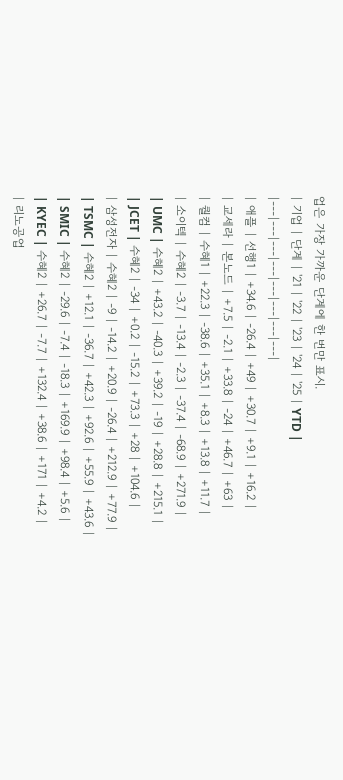업은 가장 가까운 단계에 한 번만 표시.
| 기업 | 단계 | '21 | '22 | '23 | '24 | '25 | YTD |
|---|---|---|---|---|---|---|---|
| 애플 | 선행1 | +34.6 | -26.4 | +49 | +30.7 | +9.1 | +16.2 |
| 교세라 | 본노드 | +7.5 | -2.1 | +33.8 | -24 | +46.7 | +63 |
| 퀄컴 | 수혜1 | +22.3 | -38.6 | +35.1 | +8.3 | +13.8 | +11.7 |
| 소이텍 | 수혜2 | -3.7 | -13.4 | -2.3 | -37.4 | -68.9 | +271.9 |
| UMC | 수혜2 | +43.2 | -40.3 | +39.2 | -19 | +28.8 | +215.1 |
| JCET | 수혜2 | -34 | +0.2 | -15.2 | +73.3 | +28 | +104.6 |
| 삼성전자 | 수혜2 | -9 | -14.2 | +20.9 | -26.4 | +212.9 | +77.9 |
| TSMC | 수혜2 | +12.1 | -36.7 | +42.3 | +92.6 | +55.9 | +43.6 |
| SMIC | 수혜2 | -29.6 | -7.4 | -18.3 | +169.9 | +98.4 | +5.6 |
| KYEC | 수혜2 | +26.7 | -7.7 | +132.4 | +38.6 | +171 | +4.2 |
| 리노공업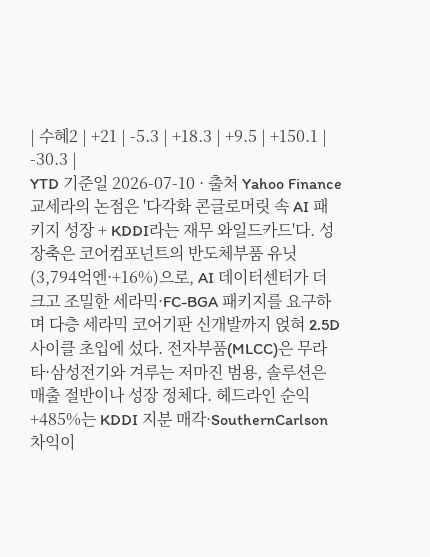| 수혜2 | +21 | -5.3 | +18.3 | +9.5 | +150.1 | -30.3 |
YTD 기준일 2026-07-10 · 출처 Yahoo Finance
교세라의 논점은 '다각화 콘글로머릿 속 AI 패키지 성장 + KDDI라는 재무 와일드카드'다. 성장축은 코어컴포넌트의 반도체부품 유닛(3,794억엔·+16%)으로, AI 데이터센터가 더 크고 조밀한 세라믹·FC-BGA 패키지를 요구하며 다층 세라믹 코어기판 신개발까지 얹혀 2.5D 사이클 초입에 섰다. 전자부품(MLCC)은 무라타·삼성전기와 겨루는 저마진 범용, 솔루션은 매출 절반이나 성장 정체다. 헤드라인 순익 +485%는 KDDI 지분 매각·SouthernCarlson 차익이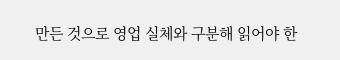만든 것으로 영업 실체와 구분해 읽어야 한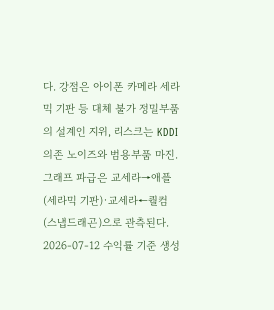다. 강점은 아이폰 카메라 세라믹 기판 등 대체 불가 정밀부품의 설계인 지위, 리스크는 KDDI 의존 노이즈와 범용부품 마진. 그래프 파급은 교세라→애플(세라믹 기판)·교세라←퀄컴(스냅드래곤)으로 관측된다.
2026-07-12 수익률 기준 생성